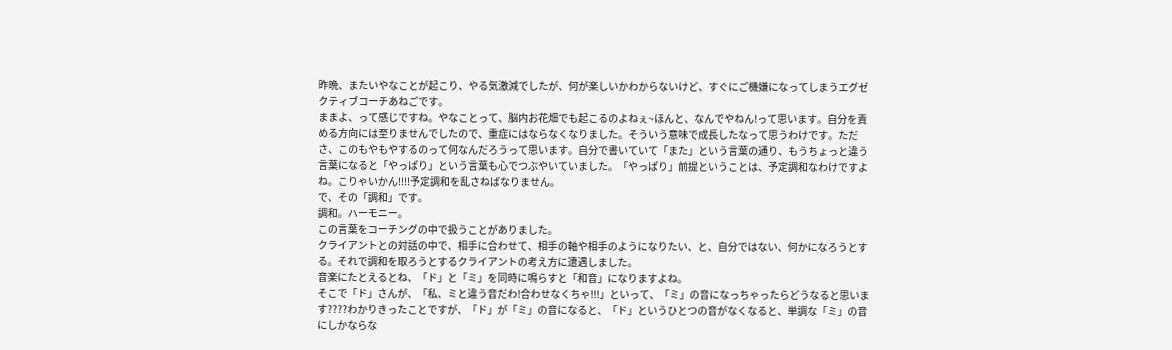昨晩、またいやなことが起こり、やる気激減でしたが、何が楽しいかわからないけど、すぐにご機嫌になってしまうエグゼクティブコーチあねごです。
ままよ、って感じですね。やなことって、脳内お花畑でも起こるのよねぇ~ほんと、なんでやねん!って思います。自分を責める方向には至りませんでしたので、重症にはならなくなりました。そういう意味で成長したなって思うわけです。たださ、このもやもやするのって何なんだろうって思います。自分で書いていて「また」という言葉の通り、もうちょっと違う言葉になると「やっぱり」という言葉も心でつぶやいていました。「やっぱり」前提ということは、予定調和なわけですよね。こりゃいかん!!!!予定調和を乱さねばなりません。
で、その「調和」です。
調和。ハーモニー。
この言葉をコーチングの中で扱うことがありました。
クライアントとの対話の中で、相手に合わせて、相手の軸や相手のようになりたい、と、自分ではない、何かになろうとする。それで調和を取ろうとするクライアントの考え方に遭遇しました。
音楽にたとえるとね、「ド」と「ミ」を同時に鳴らすと「和音」になりますよね。
そこで「ド」さんが、「私、ミと違う音だわ!合わせなくちゃ!!!」といって、「ミ」の音になっちゃったらどうなると思います????わかりきったことですが、「ド」が「ミ」の音になると、「ド」というひとつの音がなくなると、単調な「ミ」の音にしかならな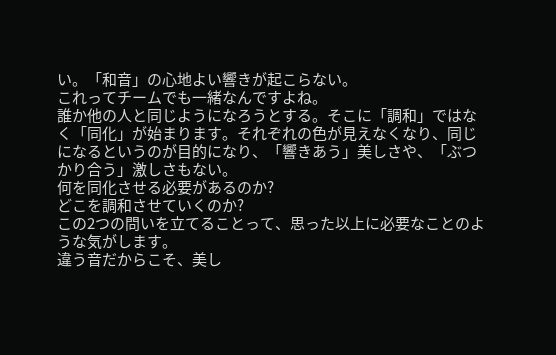い。「和音」の心地よい響きが起こらない。
これってチームでも一緒なんですよね。
誰か他の人と同じようになろうとする。そこに「調和」ではなく「同化」が始まります。それぞれの色が見えなくなり、同じになるというのが目的になり、「響きあう」美しさや、「ぶつかり合う」激しさもない。
何を同化させる必要があるのか?
どこを調和させていくのか?
この2つの問いを立てることって、思った以上に必要なことのような気がします。
違う音だからこそ、美し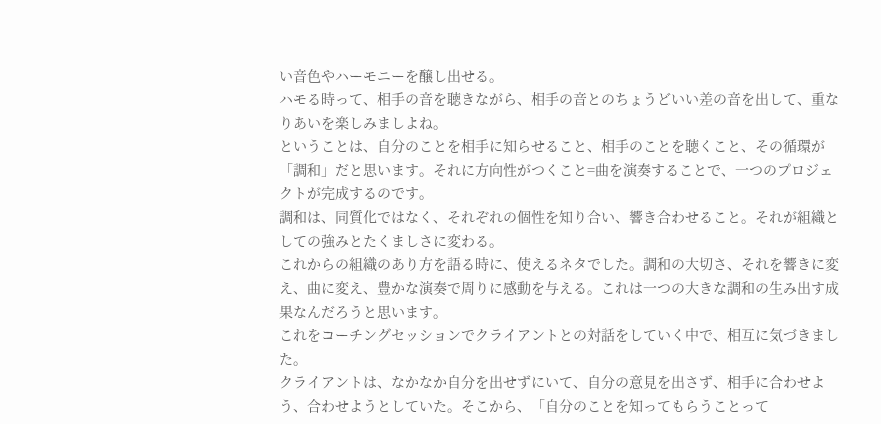い音色やハーモニーを醸し出せる。
ハモる時って、相手の音を聴きながら、相手の音とのちょうどいい差の音を出して、重なりあいを楽しみましよね。
ということは、自分のことを相手に知らせること、相手のことを聴くこと、その循環が「調和」だと思います。それに方向性がつくこと=曲を演奏することで、一つのプロジェクトが完成するのです。
調和は、同質化ではなく、それぞれの個性を知り合い、響き合わせること。それが組織としての強みとたくましさに変わる。
これからの組織のあり方を語る時に、使えるネタでした。調和の大切さ、それを響きに変え、曲に変え、豊かな演奏で周りに感動を与える。これは一つの大きな調和の生み出す成果なんだろうと思います。
これをコーチングセッションでクライアントとの対話をしていく中で、相互に気づきました。
クライアントは、なかなか自分を出せずにいて、自分の意見を出さず、相手に合わせよう、合わせようとしていた。そこから、「自分のことを知ってもらうことって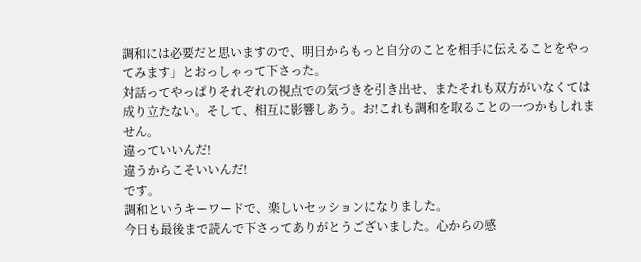調和には必要だと思いますので、明日からもっと自分のことを相手に伝えることをやってみます」とおっしゃって下さった。
対話ってやっぱりそれぞれの視点での気づきを引き出せ、またそれも双方がいなくては成り立たない。そして、相互に影響しあう。お!これも調和を取ることの一つかもしれません。
違っていいんだ!
違うからこそいいんだ!
です。
調和というキーワードで、楽しいセッションになりました。
今日も最後まで読んで下さってありがとうございました。心からの感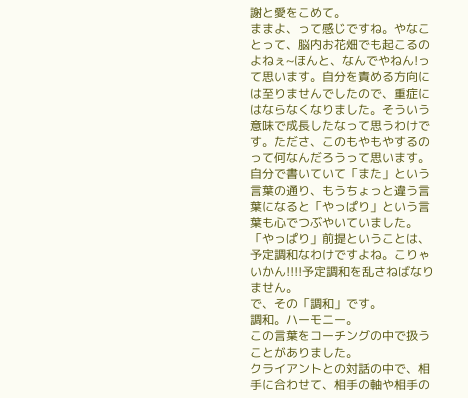謝と愛をこめて。
ままよ、って感じですね。やなことって、脳内お花畑でも起こるのよねぇ~ほんと、なんでやねん!って思います。自分を責める方向には至りませんでしたので、重症にはならなくなりました。そういう意味で成長したなって思うわけです。たださ、このもやもやするのって何なんだろうって思います。自分で書いていて「また」という言葉の通り、もうちょっと違う言葉になると「やっぱり」という言葉も心でつぶやいていました。「やっぱり」前提ということは、予定調和なわけですよね。こりゃいかん!!!!予定調和を乱さねばなりません。
で、その「調和」です。
調和。ハーモニー。
この言葉をコーチングの中で扱うことがありました。
クライアントとの対話の中で、相手に合わせて、相手の軸や相手の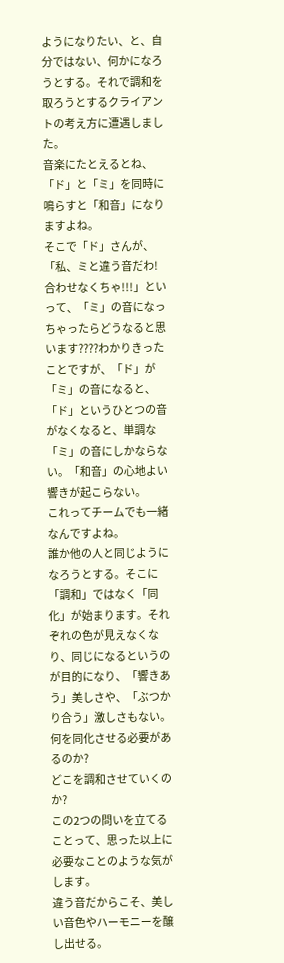ようになりたい、と、自分ではない、何かになろうとする。それで調和を取ろうとするクライアントの考え方に遭遇しました。
音楽にたとえるとね、「ド」と「ミ」を同時に鳴らすと「和音」になりますよね。
そこで「ド」さんが、「私、ミと違う音だわ!合わせなくちゃ!!!」といって、「ミ」の音になっちゃったらどうなると思います????わかりきったことですが、「ド」が「ミ」の音になると、「ド」というひとつの音がなくなると、単調な「ミ」の音にしかならない。「和音」の心地よい響きが起こらない。
これってチームでも一緒なんですよね。
誰か他の人と同じようになろうとする。そこに「調和」ではなく「同化」が始まります。それぞれの色が見えなくなり、同じになるというのが目的になり、「響きあう」美しさや、「ぶつかり合う」激しさもない。
何を同化させる必要があるのか?
どこを調和させていくのか?
この2つの問いを立てることって、思った以上に必要なことのような気がします。
違う音だからこそ、美しい音色やハーモニーを醸し出せる。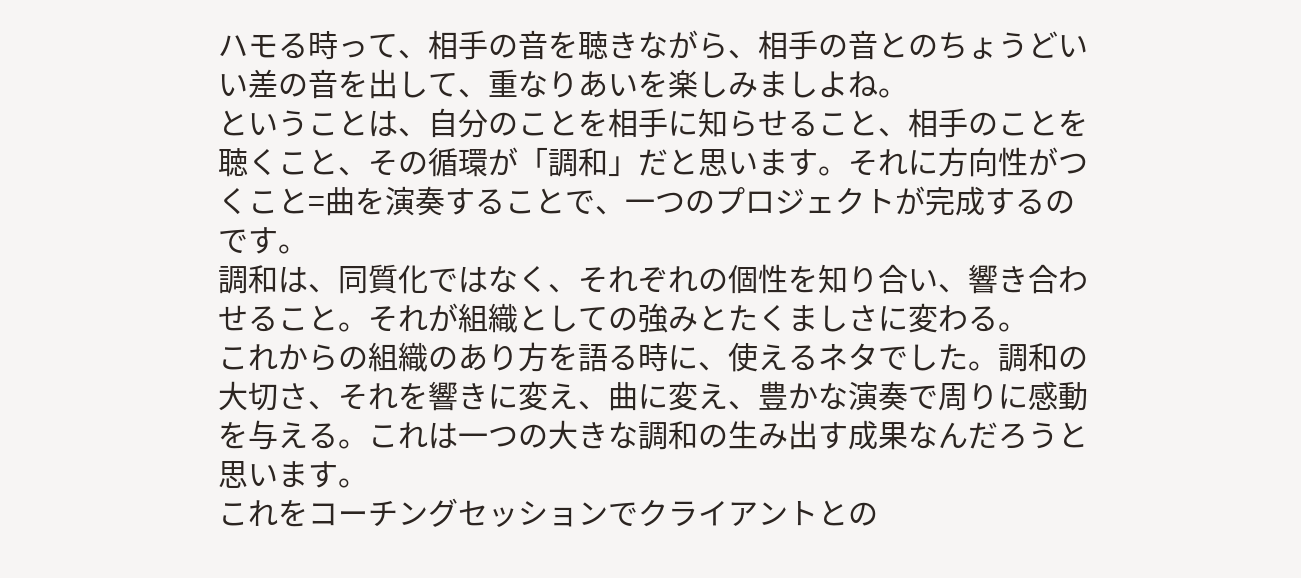ハモる時って、相手の音を聴きながら、相手の音とのちょうどいい差の音を出して、重なりあいを楽しみましよね。
ということは、自分のことを相手に知らせること、相手のことを聴くこと、その循環が「調和」だと思います。それに方向性がつくこと=曲を演奏することで、一つのプロジェクトが完成するのです。
調和は、同質化ではなく、それぞれの個性を知り合い、響き合わせること。それが組織としての強みとたくましさに変わる。
これからの組織のあり方を語る時に、使えるネタでした。調和の大切さ、それを響きに変え、曲に変え、豊かな演奏で周りに感動を与える。これは一つの大きな調和の生み出す成果なんだろうと思います。
これをコーチングセッションでクライアントとの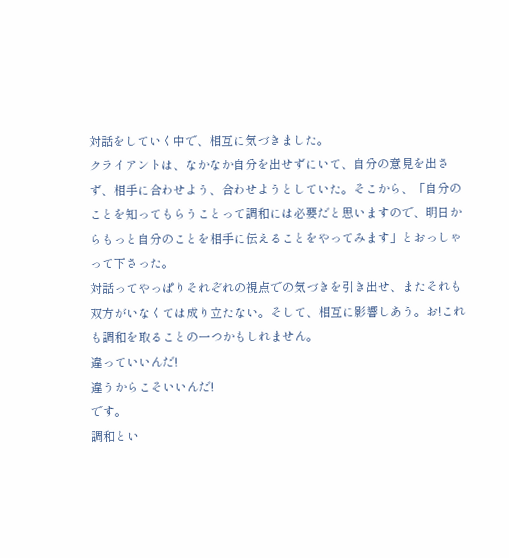対話をしていく中で、相互に気づきました。
クライアントは、なかなか自分を出せずにいて、自分の意見を出さず、相手に合わせよう、合わせようとしていた。そこから、「自分のことを知ってもらうことって調和には必要だと思いますので、明日からもっと自分のことを相手に伝えることをやってみます」とおっしゃって下さった。
対話ってやっぱりそれぞれの視点での気づきを引き出せ、またそれも双方がいなくては成り立たない。そして、相互に影響しあう。お!これも調和を取ることの一つかもしれません。
違っていいんだ!
違うからこそいいんだ!
です。
調和とい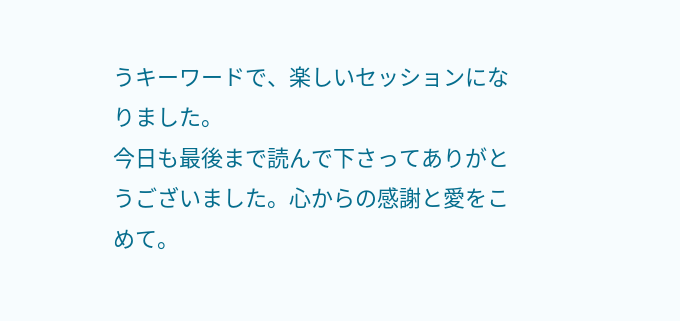うキーワードで、楽しいセッションになりました。
今日も最後まで読んで下さってありがとうございました。心からの感謝と愛をこめて。